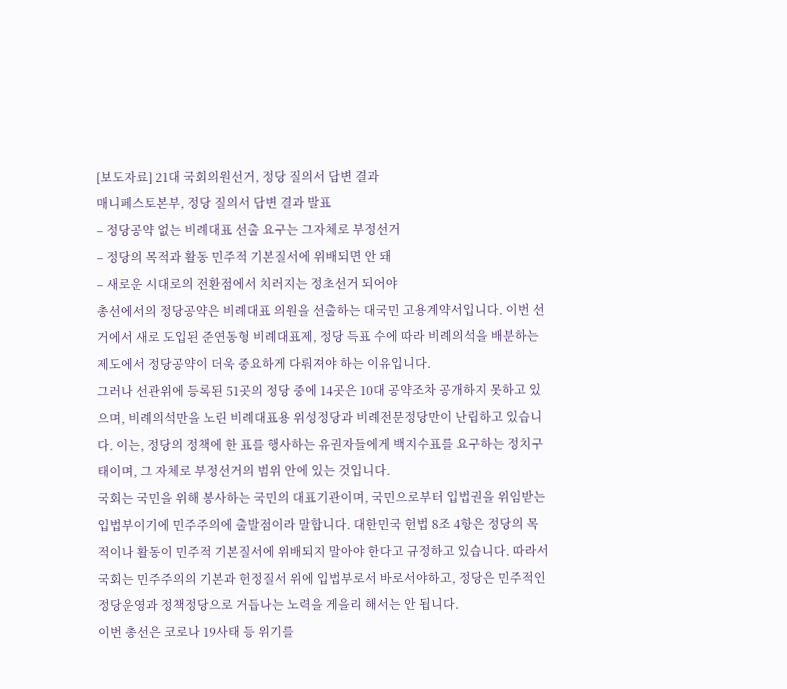[보도자료] 21대 국회의원선거, 정당 질의서 답변 결과
매니페스토본부, 정당 질의서 답변 결과 발표
– 정당공약 없는 비례대표 선출 요구는 그자체로 부정선거
– 정당의 목적과 활동 민주적 기본질서에 위배되면 안 돼
– 새로운 시대로의 전환점에서 치러지는 정초선거 되어야
총선에서의 정당공약은 비례대표 의원을 선출하는 대국민 고용계약서입니다. 이번 선거에서 새로 도입된 준연동형 비례대표제, 정당 득표 수에 따라 비례의석을 배분하는 제도에서 정당공약이 더욱 중요하게 다뤄져야 하는 이유입니다.
그러나 선관위에 등록된 51곳의 정당 중에 14곳은 10대 공약조차 공개하지 못하고 있으며, 비례의석만을 노린 비례대표용 위성정당과 비례전문정당만이 난립하고 있습니다. 이는, 정당의 정책에 한 표를 행사하는 유권자들에게 백지수표를 요구하는 정치구태이며, 그 자체로 부정선거의 범위 안에 있는 것입니다.
국회는 국민을 위해 봉사하는 국민의 대표기관이며, 국민으로부터 입법권을 위임받는 입법부이기에 민주주의에 출발점이라 말합니다. 대한민국 헌법 8조 4항은 정당의 목적이나 활동이 민주적 기본질서에 위배되지 말아야 한다고 규정하고 있습니다. 따라서 국회는 민주주의의 기본과 헌정질서 위에 입법부로서 바로서야하고, 정당은 민주적인 정당운영과 정책정당으로 거듭나는 노력을 게을리 해서는 안 됩니다.
이번 총선은 코로나 19사태 등 위기를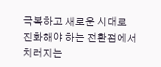극복하고 새로운 시대로 진화해야 하는 전환점에서 치러지는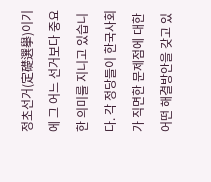정초선거(定礎選擧)이기에 그 어느 선거보다 중요한 의미를 지니고 있습니다. 각 정당들이 한국사회가 직면한 문제점에 대한 어떤 해결방안을 갖고 있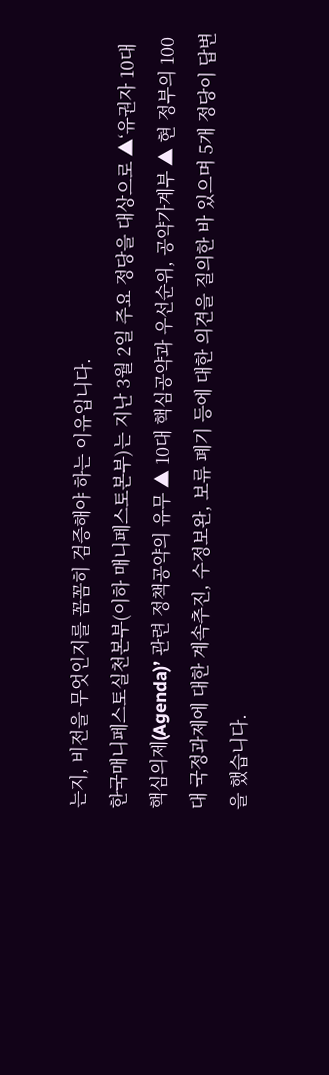는지, 비전을 무엇인지를 꼼꼼히 검증해야 하는 이유입니다.
한국매니페스토실천본부(이하 매니페스토본부)는 지난 3월 2일 주요 정당을 대상으로 ▲‘유권자 10대 핵심의제(Agenda)’ 관련 정책공약의 유무 ▲ 10대 핵심공약과 우선순위, 공약가계부 ▲ 현 정부의 100대 국정과제에 대한 계속추진, 수정보완, 보류 폐기 등에 대한 의견을 질의한 바 있으며 5개 정당이 답변을 했습니다.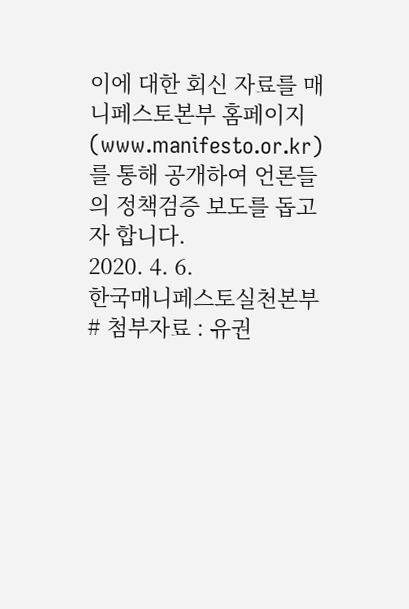이에 대한 회신 자료를 매니페스토본부 홈페이지(www.manifesto.or.kr)를 통해 공개하여 언론들의 정책검증 보도를 돕고자 합니다.
2020. 4. 6.
한국매니페스토실천본부
# 첨부자료 : 유권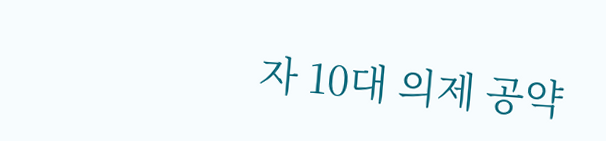자 10대 의제 공약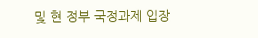및 현 정부 국정과제 입장